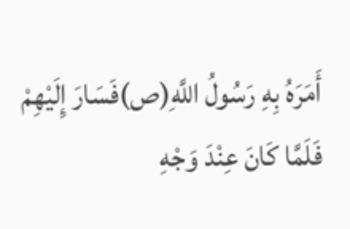أَمَرَهُ بِهِ رَسُولُ اللَّهِ(ص)فَسَارَ إِلَيْهِمْ فَلَمَّا كَانَ عِنْدَ وَجْهِ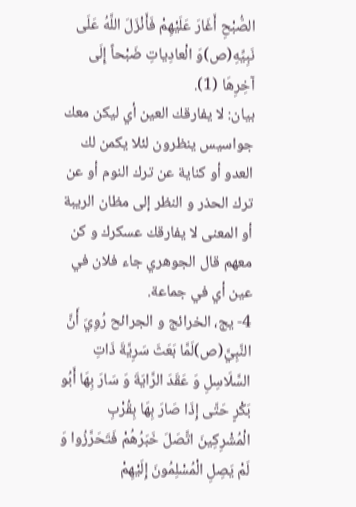الصُّبْحِ أَغَارَ عَلَيْهِمْ فَأَنْزَلَ اللَّهُ عَلَى نَبِيِّهِ(ص)وَ الْعادِياتِ ضَبْحاً إِلَى آخِرِهَا (1).
بيان: لا يفارقك العين أي ليكن معك جواسيس ينظرون لئلا يكمن لك العدو أو كناية عن ترك النوم أو عن ترك الحذر و النظر إلى مظان الريبة أو المعنى لا يفارقك عسكرك و كن معهم قال الجوهري جاء فلان في عين أي في جماعة.
4- يج، الخرائج و الجرائح رُوِيَ أَنَّ النَّبِيَّ(ص)لَمَّا بَعَثَ سَرِيَّةَ ذَاتِ السَّلَاسِلِ وَ عَقَدَ الرَّايَةَ وَ سَارَ بِهَا أَبُو بَكْرٍ حَتَّى إِذَا صَارَ بِهَا بِقُرْبِ الْمُشْرِكِينَ اتَّصَلَ خَبَرُهُمْ فَتَحَرَّزُوا وَ لَمْ يَصِلِ الْمُسْلِمُونَ إِلَيْهِمْ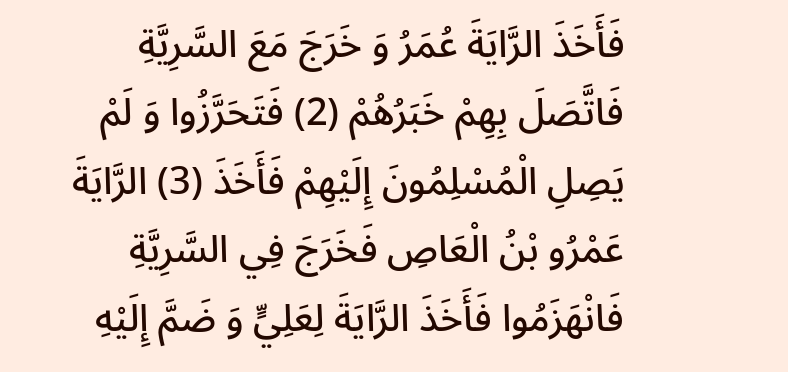فَأَخَذَ الرَّايَةَ عُمَرُ وَ خَرَجَ مَعَ السَّرِيَّةِ فَاتَّصَلَ بِهِمْ خَبَرُهُمْ (2) فَتَحَرَّزُوا وَ لَمْ يَصِلِ الْمُسْلِمُونَ إِلَيْهِمْ فَأَخَذَ (3) الرَّايَةَ عَمْرُو بْنُ الْعَاصِ فَخَرَجَ فِي السَّرِيَّةِ فَانْهَزَمُوا فَأَخَذَ الرَّايَةَ لِعَلِيٍّ وَ ضَمَّ إِلَيْهِ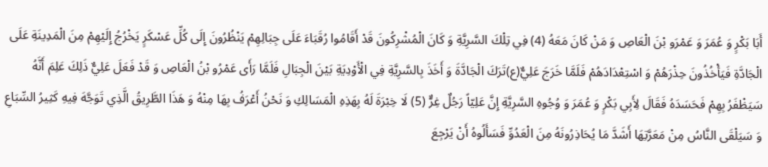أَبَا بَكْرٍ وَ عُمَرَ وَ عَمْرَو بْنَ الْعَاصِ وَ مَنْ كَانَ مَعَهُ (4) فِي تِلْكَ السَّرِيَّةِ وَ كَانَ الْمُشْرِكُونَ قَدْ أَقَامُوا رُقَبَاءَ عَلَى جِبَالِهِمْ يَنْظُرُونَ إِلَى كُلِّ عَسْكَرٍ يَخْرُجُ إِلَيْهِمْ مِنَ الْمَدِينَةِ عَلَى الْجَادَّةِ فَيَأْخُذُونَ حِذْرَهُمْ وَ اسْتِعْدَادَهُمْ فَلَمَّا خَرَجَ عَلِيٌّ(ع)تَرَكَ الْجَادَّةَ وَ أَخَذَ بِالسَّرِيَّةِ فِي الْأَوْدِيَةِ بَيْنَ الْجِبَالِ فَلَمَّا رَأَى عَمْرُو بْنُ الْعَاصِ وَ قَدْ فَعَلَ عَلِيٌّ ذَلِكَ عَلِمَ أَنَّهُ سَيَظْفَرُ بِهِمْ فَحَسَدَهُ فَقَالَ لِأَبِي بَكْرٍ وَ عُمَرَ وَ وُجُوهِ السَّرِيَّةِ إِنَّ عَلِيّاً رَجُلٌ غِرٌّ (5) لَا خِبْرَةَ لَهُ بِهَذِهِ الْمَسَالِكِ وَ نَحْنُ أَعْرَفُ بِهَا مِنْهُ وَ هَذَا الطَّرِيقُ الَّذِي تَوَجَّهَ فِيهِ كَثِيرُ السِّبَاعِ وَ سَيَلْقَى النَّاسُ مِنْ مَعَرَّتِهَا أَشَدَّ مَا يُحَاذِرُونَهُ مِنَ الْعَدُوِّ فَسَأَلُوهُ أَنْ يَرْجِعَ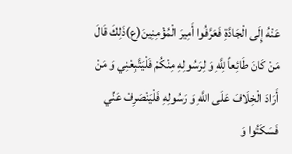عَنْهُ إِلَى الْجَادَّةِ فَعَرَّفُوا أَمِيرَ الْمُؤْمِنِينَ(ع)ذَلِكَ قَالَ مَنْ كَانَ طَائِعاً لِلَّهِ وَ لِرَسُولِهِ مِنْكُمْ فَلْيَتَّبِعْنِي وَ مَنْ أَرَادَ الْخِلَافَ عَلَى اللَّهِ وَ رَسُولِهِ فَلْيَنْصَرِفْ عَنِّي فَسَكَتُوا وَ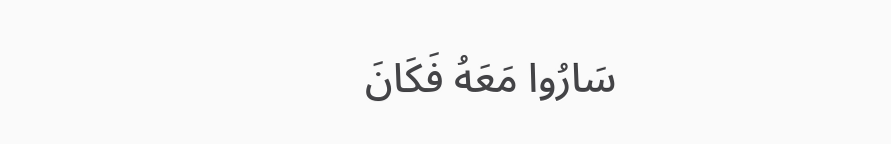سَارُوا مَعَهُ فَكَانَ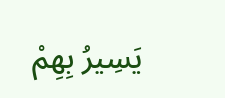يَسِيرُ بِهِمْ